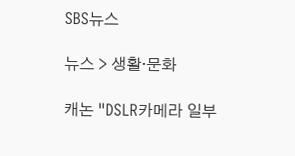SBS뉴스

뉴스 > 생활·문화

캐논 "DSLR카메라 일부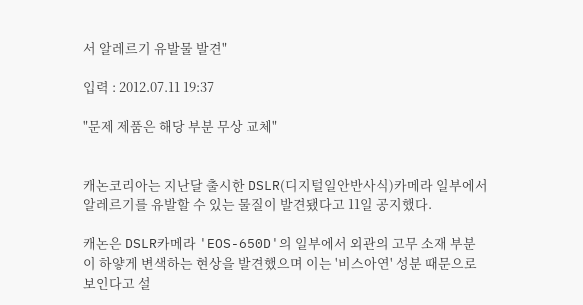서 알레르기 유발물 발견"

입력 : 2012.07.11 19:37

"문제 제품은 해당 부분 무상 교체"


캐논코리아는 지난달 출시한 DSLR(디지털일안반사식)카메라 일부에서 알레르기를 유발할 수 있는 물질이 발견됐다고 11일 공지했다.

캐논은 DSLR카메라 'EOS-650D'의 일부에서 외관의 고무 소재 부분이 하얗게 변색하는 현상을 발견했으며 이는 '비스아연' 성분 때문으로 보인다고 설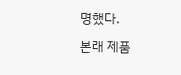명했다.

본래 제품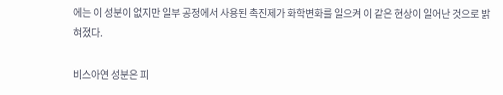에는 이 성분이 없지만 일부 공정에서 사용된 촉진제가 화학변화를 일으켜 이 같은 현상이 일어난 것으로 밝혀졌다.

비스아연 성분은 피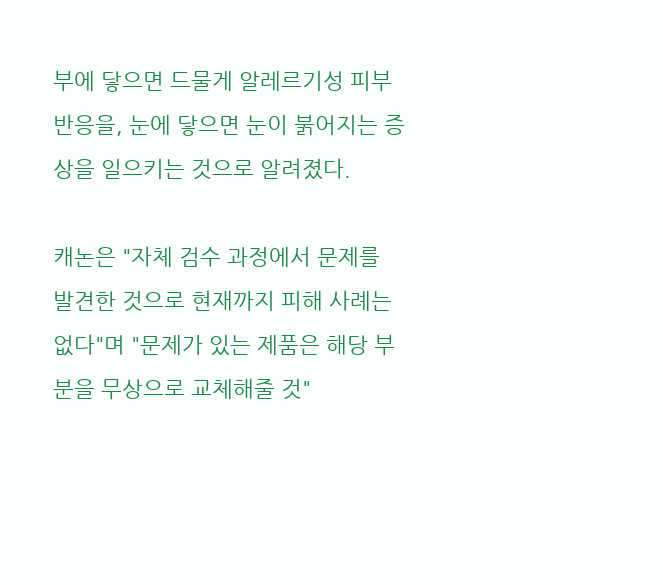부에 닿으면 드물게 알레르기성 피부 반응을, 눈에 닿으면 눈이 붉어지는 증상을 일으키는 것으로 알려졌다.

캐논은 "자체 검수 과정에서 문제를 발견한 것으로 현재까지 피해 사례는 없다"며 "문제가 있는 제품은 해당 부분을 무상으로 교체해줄 것"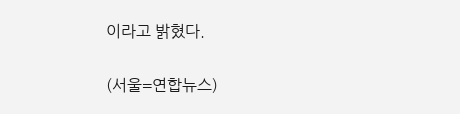이라고 밝혔다.

(서울=연합뉴스)